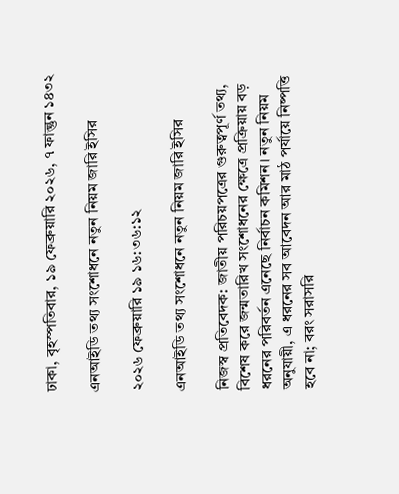ঢাকা, বৃহস্পতিবার, ১৯ ফেব্রুয়ারি ২০২৬, ৭ ফাল্গুন ১৪৩২

এনআইডি তথ্য সংশোধনে নতুন নিয়ম জারি ইসির

২০২৬ ফেব্রুয়ারি ১৯ ১৬:৩৬:১২

এনআইডি তথ্য সংশোধনে নতুন নিয়ম জারি ইসির

নিজস্ব প্রতিবেদক: জাতীয় পরিচয়পত্রের গুরুত্বপূর্ণ তথ্য, বিশেষ করে জন্মতারিখ সংশোধনের ক্ষেত্রে প্রক্রিয়ায় বড় ধরনের পরিবর্তন এনেছে নির্বাচন কমিশন। নতুন নিয়ম অনুযায়ী, এ ধরনের সব আবেদন আর মাঠ পর্যায়ে নিষ্পত্তি হবে না; বরং সরাসরি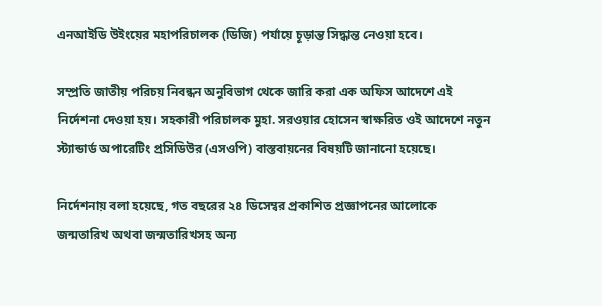এনআইডি উইংয়ের মহাপরিচালক (ডিজি) পর্যায়ে চূড়ান্ত সিদ্ধান্ত নেওয়া হবে।

সম্প্রতি জাতীয় পরিচয় নিবন্ধন অনুবিভাগ থেকে জারি করা এক অফিস আদেশে এই নির্দেশনা দেওয়া হয়। সহকারী পরিচালক মুহা. সরওয়ার হোসেন স্বাক্ষরিত ওই আদেশে নতুন স্ট্যান্ডার্ড অপারেটিং প্রসিডিউর (এসওপি) বাস্তবায়নের বিষয়টি জানানো হয়েছে।

নির্দেশনায় বলা হয়েছে, গত বছরের ২৪ ডিসেম্বর প্রকাশিত প্রজ্ঞাপনের আলোকে জন্মতারিখ অথবা জন্মতারিখসহ অন্য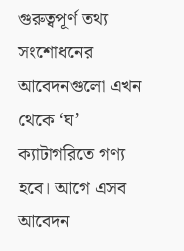গুরুত্বপূর্ণ তথ্য সংশোধনের আবেদনগুলো এখন থেকে ‘ঘ’ ক্যাটাগরিতে গণ্য হবে। আগে এসব আবেদন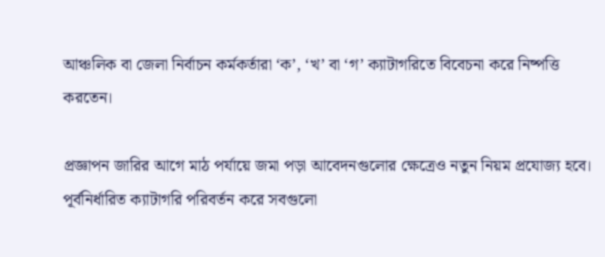আঞ্চলিক বা জেলা নির্বাচন কর্মকর্তারা ‘ক’, ‘খ’ বা ‘গ’ ক্যাটাগরিতে বিবেচনা করে নিষ্পত্তি করতেন।

প্রজ্ঞাপন জারির আগে মাঠ পর্যায়ে জমা পড়া আবেদনগুলোর ক্ষেত্রেও নতুন নিয়ম প্রযোজ্য হবে। পূর্বনির্ধারিত ক্যাটাগরি পরিবর্তন করে সবগুলো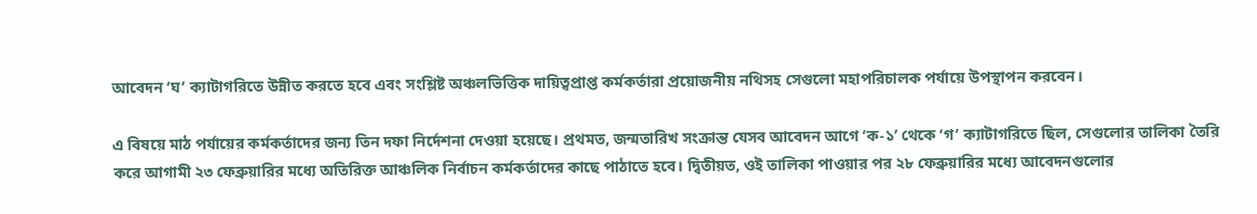আবেদন ‘ঘ’ ক্যাটাগরিতে উন্নীত করতে হবে এবং সংশ্লিষ্ট অঞ্চলভিত্তিক দায়িত্বপ্রাপ্ত কর্মকর্তারা প্রয়োজনীয় নথিসহ সেগুলো মহাপরিচালক পর্যায়ে উপস্থাপন করবেন।

এ বিষয়ে মাঠ পর্যায়ের কর্মকর্তাদের জন্য তিন দফা নির্দেশনা দেওয়া হয়েছে। প্রথমত, জন্মতারিখ সংক্রান্ত যেসব আবেদন আগে ‘ক-১’ থেকে ‘গ’ ক্যাটাগরিতে ছিল, সেগুলোর তালিকা তৈরি করে আগামী ২৩ ফেব্রুয়ারির মধ্যে অতিরিক্ত আঞ্চলিক নির্বাচন কর্মকর্তাদের কাছে পাঠাতে হবে। দ্বিতীয়ত, ওই তালিকা পাওয়ার পর ২৮ ফেব্রুয়ারির মধ্যে আবেদনগুলোর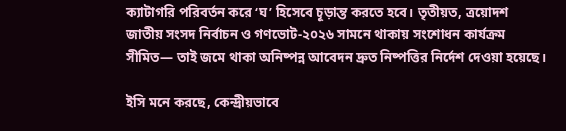ক্যাটাগরি পরিবর্তন করে ‘ঘ’ হিসেবে চূড়ান্ত করতে হবে। তৃতীয়ত, ত্রয়োদশ জাতীয় সংসদ নির্বাচন ও গণভোট-২০২৬ সামনে থাকায় সংশোধন কার্যক্রম সীমিত— তাই জমে থাকা অনিষ্পন্ন আবেদন দ্রুত নিষ্পত্তির নির্দেশ দেওয়া হয়েছে।

ইসি মনে করছে, কেন্দ্রীয়ভাবে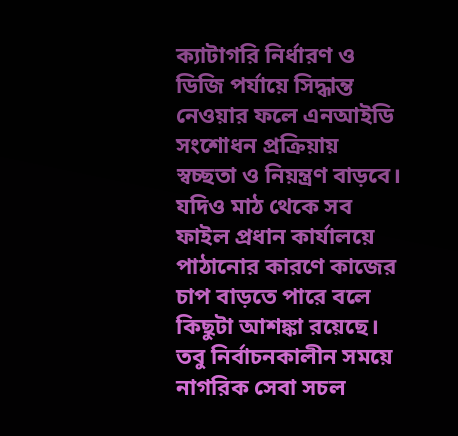ক্যাটাগরি নির্ধারণ ও ডিজি পর্যায়ে সিদ্ধান্ত নেওয়ার ফলে এনআইডি সংশোধন প্রক্রিয়ায় স্বচ্ছতা ও নিয়ন্ত্রণ বাড়বে। যদিও মাঠ থেকে সব ফাইল প্রধান কার্যালয়ে পাঠানোর কারণে কাজের চাপ বাড়তে পারে বলে কিছুটা আশঙ্কা রয়েছে। তবু নির্বাচনকালীন সময়ে নাগরিক সেবা সচল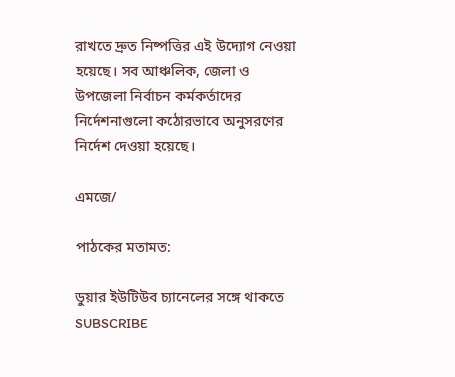রাখতে দ্রুত নিষ্পত্তির এই উদ্যোগ নেওয়া হয়েছে। সব আঞ্চলিক, জেলা ও উপজেলা নির্বাচন কর্মকর্তাদের নির্দেশনাগুলো কঠোরভাবে অনুসরণের নির্দেশ দেওয়া হয়েছে।

এমজে/

পাঠকের মতামত:

ডুয়ার ইউটিউব চ্যানেলের সঙ্গে থাকতে SUBSCRIBE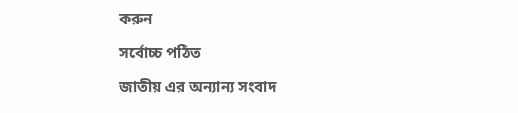করুন

সর্বোচ্চ পঠিত

জাতীয় এর অন্যান্য সংবাদ